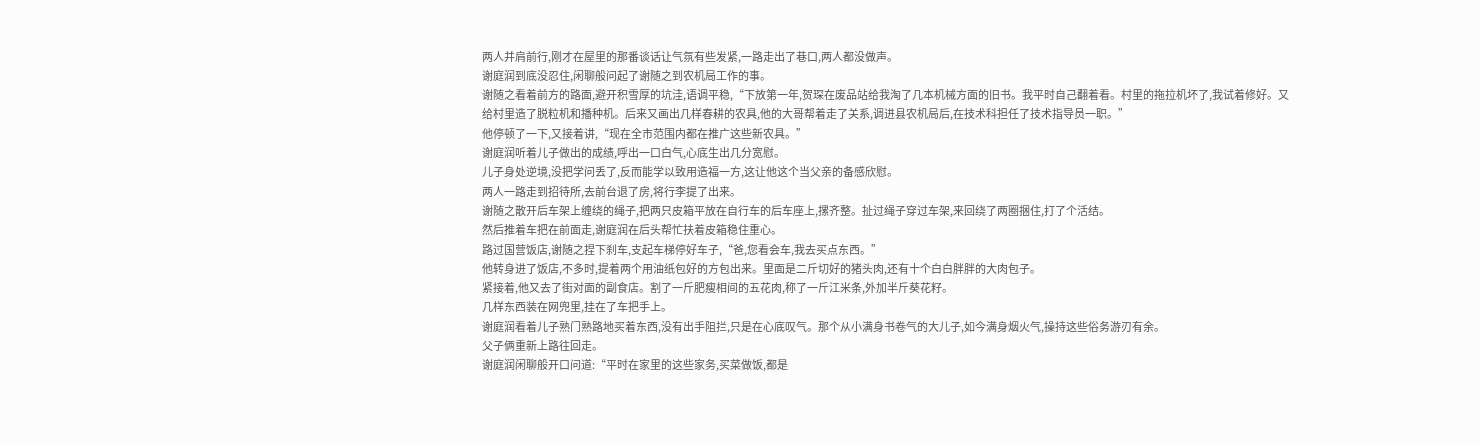两人并肩前行,刚才在屋里的那番谈话让气氛有些发紧,一路走出了巷口,两人都没做声。
谢庭润到底没忍住,闲聊般问起了谢随之到农机局工作的事。
谢随之看着前方的路面,避开积雪厚的坑洼,语调平稳,“下放第一年,贺琛在废品站给我淘了几本机械方面的旧书。我平时自己翻着看。村里的拖拉机坏了,我试着修好。又给村里造了脱粒机和播种机。后来又画出几样春耕的农具,他的大哥帮着走了关系,调进县农机局后,在技术科担任了技术指导员一职。”
他停顿了一下,又接着讲,“现在全市范围内都在推广这些新农具。”
谢庭润听着儿子做出的成绩,呼出一口白气,心底生出几分宽慰。
儿子身处逆境,没把学问丢了,反而能学以致用造福一方,这让他这个当父亲的备感欣慰。
两人一路走到招待所,去前台退了房,将行李提了出来。
谢随之散开后车架上缠绕的绳子,把两只皮箱平放在自行车的后车座上,摞齐整。扯过绳子穿过车架,来回绕了两圈捆住,打了个活结。
然后推着车把在前面走,谢庭润在后头帮忙扶着皮箱稳住重心。
路过国营饭店,谢随之捏下刹车,支起车梯停好车子,“爸,您看会车,我去买点东西。”
他转身进了饭店,不多时,提着两个用油纸包好的方包出来。里面是二斤切好的猪头肉,还有十个白白胖胖的大肉包子。
紧接着,他又去了街对面的副食店。割了一斤肥瘦相间的五花肉,称了一斤江米条,外加半斤葵花籽。
几样东西装在网兜里,挂在了车把手上。
谢庭润看着儿子熟门熟路地买着东西,没有出手阻拦,只是在心底叹气。那个从小满身书卷气的大儿子,如今满身烟火气,操持这些俗务游刃有余。
父子俩重新上路往回走。
谢庭润闲聊般开口问道:“平时在家里的这些家务,买菜做饭,都是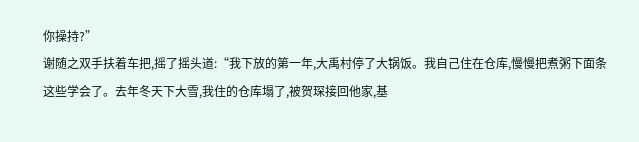你操持?”
谢随之双手扶着车把,摇了摇头道:“我下放的第一年,大禹村停了大锅饭。我自己住在仓库,慢慢把煮粥下面条这些学会了。去年冬天下大雪,我住的仓库塌了,被贺琛接回他家,基